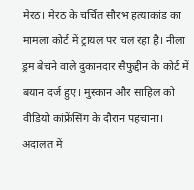मेरठ। मेरठ के चर्चित सौरभ हत्याकांड का मामला कोर्ट में ट्रायल पर चल रहा है। नीला ड्रम बेचने वाले दुकानदार सैफुद्दीन के कोर्ट में बयान दर्ज हुए। मुस्कान और साहिल को वीडियो कांफ्रेंसिंग के दौरान पहचाना। अदालत में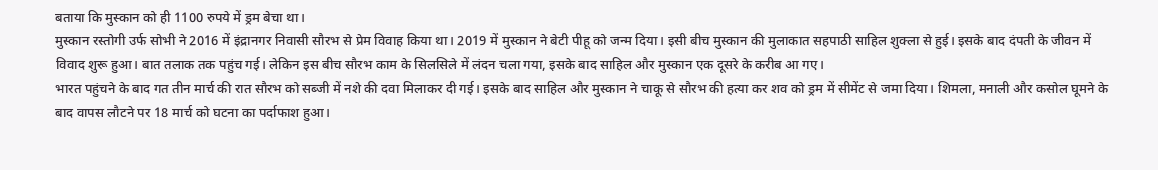बताया कि मुस्कान को ही 1100 रुपये में ड्रम बेचा था।
मुस्कान रस्तोगी उर्फ सोभी ने 2016 में इंद्रानगर निवासी सौरभ से प्रेम विवाह किया था। 2019 में मुस्कान ने बेटी पीहू को जन्म दिया। इसी बीच मुस्कान की मुलाकात सहपाठी साहिल शुक्ला से हुई। इसके बाद दंपती के जीवन में विवाद शुरू हुआ। बात तलाक तक पहुंच गई। लेकिन इस बीच सौरभ काम के सिलसिले में लंदन चला गया, इसके बाद साहिल और मुस्कान एक दूसरे के करीब आ गए।
भारत पहुंचने के बाद गत तीन मार्च की रात सौरभ को सब्जी में नशे की दवा मिलाकर दी गई। इसके बाद साहिल और मुस्कान ने चाकू से सौरभ की हत्या कर शव को ड्रम में सीमेंट से जमा दिया। शिमला, मनाली और कसोल घूमने के बाद वापस लौटने पर 18 मार्च को घटना का पर्दाफाश हुआ।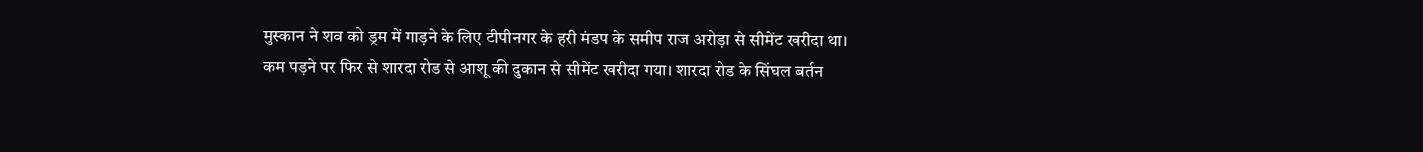मुस्कान ने शव को ड्रम में गाड़ने के लिए टीपीनगर के हरी मंडप के समीप राज अरोड़ा से सीमेंट खरीदा था। कम पड़ने पर फिर से शारदा रोड से आशू की दुकान से सीमेंट खरीदा गया। शारदा रोड के सिंघल बर्तन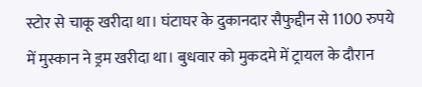स्टोर से चाकू खरीदा था। घंटाघर के दुकानदार सैफुद्दीन से 1100 रुपये में मुस्कान ने ड्रम खरीदा था। बुधवार को मुकदमे में ट्रायल के दौरान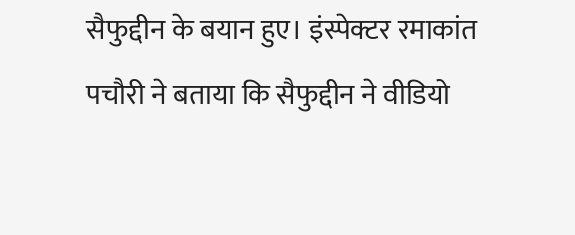सैफुद्दीन के बयान हुए। इंस्पेक्टर रमाकांत पचौरी ने बताया कि सैफुद्दीन ने वीडियो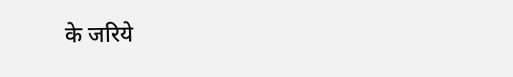के जरिये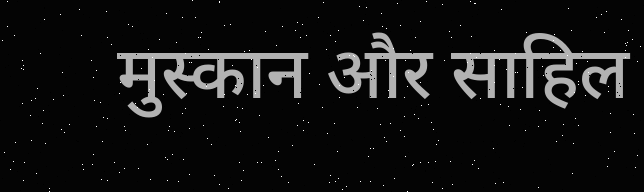मुस्कान और साहिल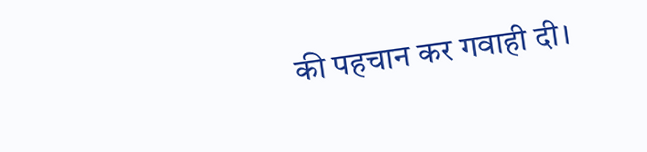की पहचान कर गवाही दी।